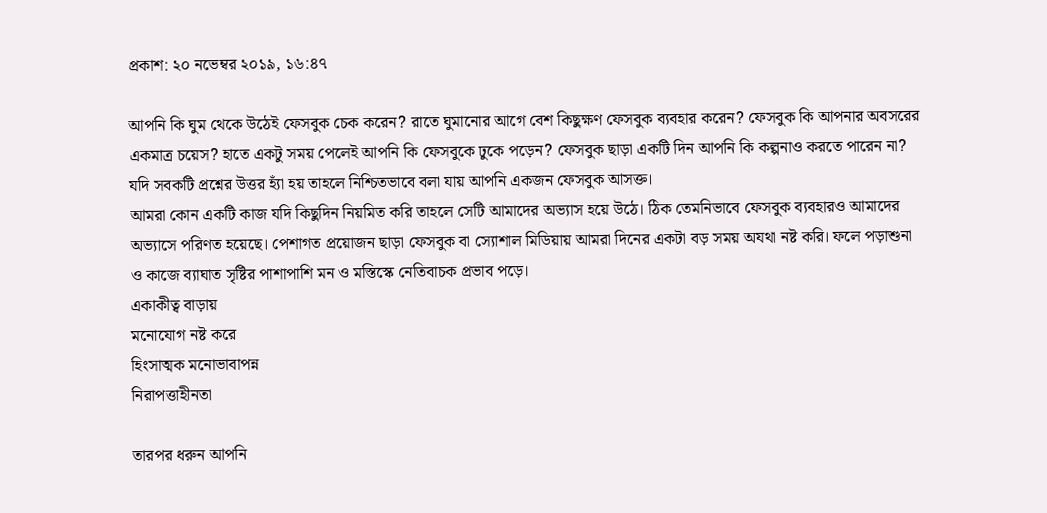প্রকাশ: ২০ নভেম্বর ২০১৯, ১৬:৪৭

আপনি কি ঘুম থেকে উঠেই ফেসবুক চেক করেন? রাতে ঘুমানোর আগে বেশ কিছুক্ষণ ফেসবুক ব্যবহার করেন? ফেসবুক কি আপনার অবসরের একমাত্র চয়েস? হাতে একটু সময় পেলেই আপনি কি ফেসবুকে ঢুকে পড়েন? ফেসবুক ছাড়া একটি দিন আপনি কি কল্পনাও করতে পারেন না? যদি সবকটি প্রশ্নের উত্তর হ্যাঁ হয় তাহলে নিশ্চিতভাবে বলা যায় আপনি একজন ফেসবুক আসক্ত।
আমরা কোন একটি কাজ যদি কিছুদিন নিয়মিত করি তাহলে সেটি আমাদের অভ্যাস হয়ে উঠে। ঠিক তেমনিভাবে ফেসবুক ব্যবহারও আমাদের অভ্যাসে পরিণত হয়েছে। পেশাগত প্রয়োজন ছাড়া ফেসবুক বা স্যোশাল মিডিয়ায় আমরা দিনের একটা বড় সময় অযথা নষ্ট করি। ফলে পড়াশুনা ও কাজে ব্যাঘাত সৃষ্টির পাশাপাশি মন ও মস্তিস্কে নেতিবাচক প্রভাব পড়ে।
একাকীত্ব বাড়ায়
মনোযোগ নষ্ট করে
হিংসাত্মক মনোভাবাপন্ন
নিরাপত্তাহীনতা

তারপর ধরুন আপনি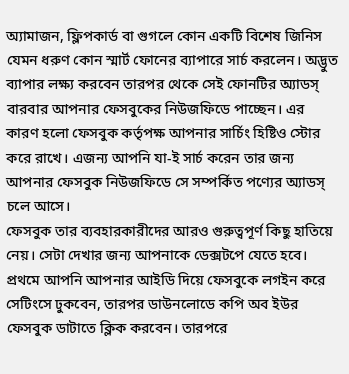অ্যামাজন, ফ্লিপকার্ড বা গুগলে কোন একটি বিশেষ জিনিস যেমন ধরুণ কোন স্মার্ট ফোনের ব্যাপারে সার্চ করলেন। অদ্ভুত ব্যাপার লক্ষ্য করবেন তারপর থেকে সেই ফোনটির অ্যাডস্ বারবার আপনার ফেসবুকের নিউজফিডে পাচ্ছেন। এর কারণ হলো ফেসবুক কর্তৃপক্ষ আপনার সার্চিং হিষ্টিও স্টোর করে রাখে। এজন্য আপনি যা-ই সার্চ করেন তার জন্য আপনার ফেসবুক নিউজফিডে সে সম্পর্কিত পণ্যের অ্যাডস্ চলে আসে।
ফেসবুক তার ব্যবহারকারীদের আরও গুরুত্বপূর্ণ কিছু হাতিয়ে নেয়। সেটা দেখার জন্য আপনাকে ডেক্সটপে যেতে হবে। প্রথমে আপনি আপনার আইডি দিয়ে ফেসবুকে লগইন করে সেটিংসে ঢুকবেন, তারপর ডাউনলোডে কপি অব ইউর ফেসবুক ডাটাতে ক্লিক করবেন। তারপরে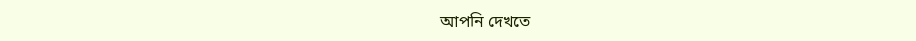আপনি দেখতে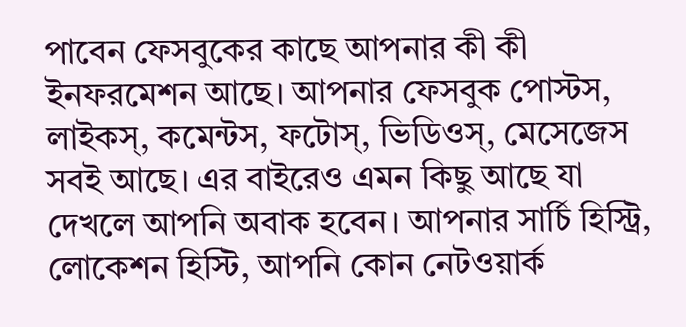পাবেন ফেসবুকের কাছে আপনার কী কী ইনফরমেশন আছে। আপনার ফেসবুক পোস্টস, লাইকস্, কমেন্টস, ফটোস্, ভিডিওস্, মেসেজেস সবই আছে। এর বাইরেও এমন কিছু আছে যা দেখলে আপনি অবাক হবেন। আপনার সার্চি হিস্ট্রি, লোকেশন হিস্টি, আপনি কোন নেটওয়ার্ক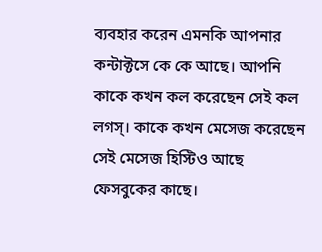ব্যবহার করেন এমনকি আপনার কন্টাক্টসে কে কে আছে। আপনি কাকে কখন কল করেছেন সেই কল লগস্। কাকে কখন মেসেজ করেছেন সেই মেসেজ হিস্টিও আছে ফেসবুকের কাছে।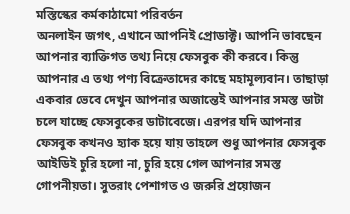মস্তিস্কের কর্মকাঠামো পরিবর্তন
অনলাইন জগৎ, এখানে আপনিই প্রোডাক্ট। আপনি ভাবছেন আপনার ব্যাক্তিগত তথ্য নিয়ে ফেসবুক কী করবে। কিন্তু আপনার এ তথ্য পণ্য বিক্রেতাদের কাছে মহামূল্যবান। তাছাড়া একবার ভেবে দেখুন আপনার অজান্তেই আপনার সমস্ত ডাটা চলে যাচ্ছে ফেসবুকের ডাটাবেজে। এরপর যদি আপনার ফেসবুক কখনও হ্যাক হয়ে যায় তাহলে শুধু আপনার ফেসবুক আইডিই চুরি হলো না, চুরি হয়ে গেল আপনার সমস্ত গোপনীয়তা। সুতরাং পেশাগত ও জরুরি প্রয়োজন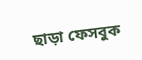ছাড়া ফেসবুক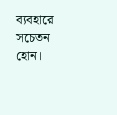ব্যবহারে সচেতন হোন।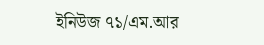ইনিউজ ৭১/এম.আর